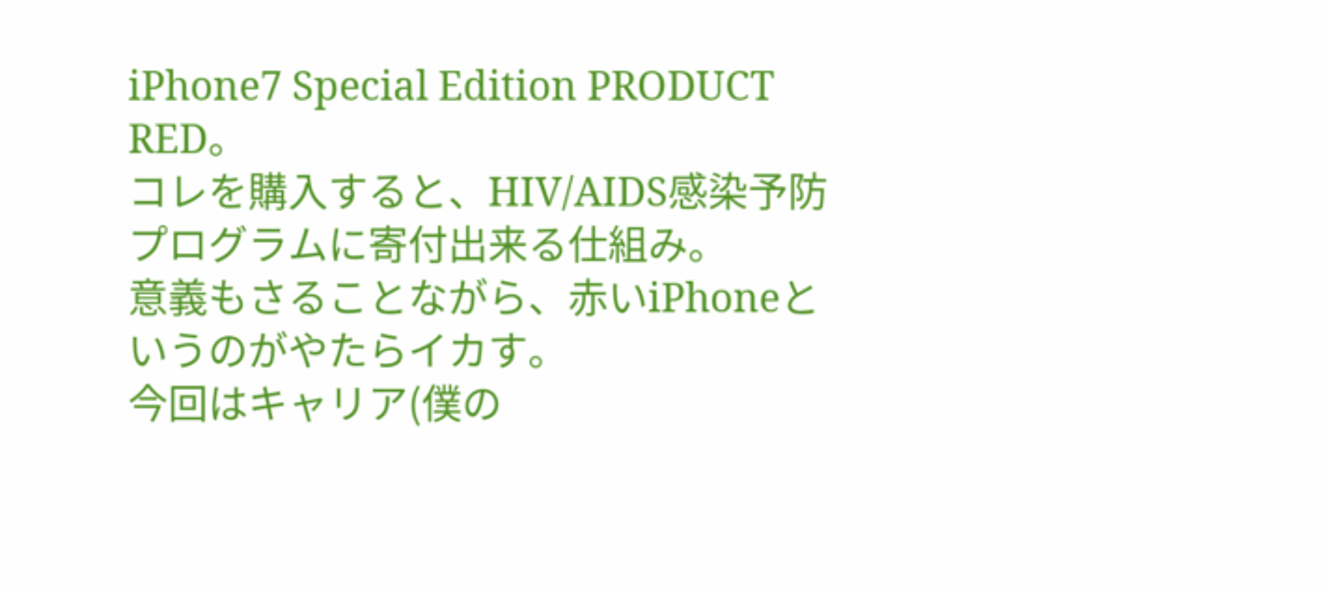iPhone7 Special Edition PRODUCT RED。
コレを購入すると、HIV/AIDS感染予防プログラムに寄付出来る仕組み。
意義もさることながら、赤いiPhoneというのがやたらイカす。
今回はキャリア(僕の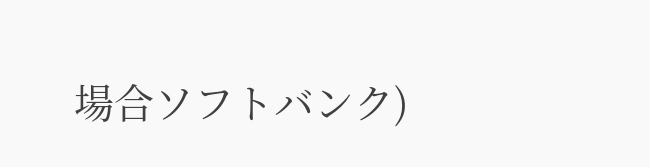場合ソフトバンク)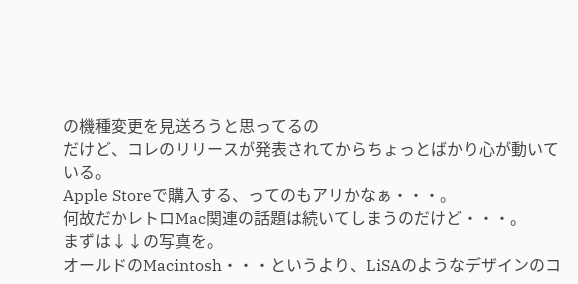の機種変更を見送ろうと思ってるの
だけど、コレのリリースが発表されてからちょっとばかり心が動いている。
Apple Storeで購入する、ってのもアリかなぁ・・・。
何故だかレトロMac関連の話題は続いてしまうのだけど・・・。
まずは↓↓の写真を。
オールドのMacintosh・・・というより、LiSAのようなデザインのコ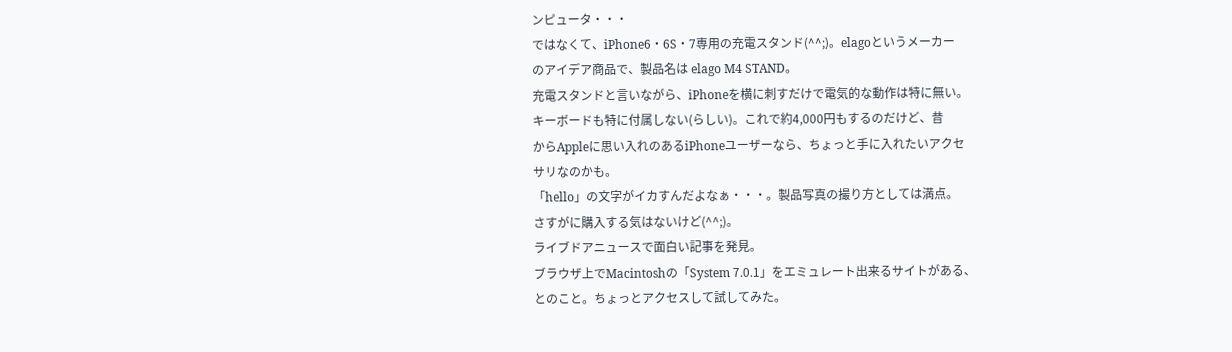ンピュータ・・・
ではなくて、iPhone6・6S・7専用の充電スタンド(^^;)。elagoというメーカー
のアイデア商品で、製品名は elago M4 STAND。
充電スタンドと言いながら、iPhoneを横に刺すだけで電気的な動作は特に無い。
キーボードも特に付属しない(らしい)。これで約4,000円もするのだけど、昔
からAppleに思い入れのあるiPhoneユーザーなら、ちょっと手に入れたいアクセ
サリなのかも。
「hello」の文字がイカすんだよなぁ・・・。製品写真の撮り方としては満点。
さすがに購入する気はないけど(^^;)。
ライブドアニュースで面白い記事を発見。
ブラウザ上でMacintoshの「System 7.0.1」をエミュレート出来るサイトがある、
とのこと。ちょっとアクセスして試してみた。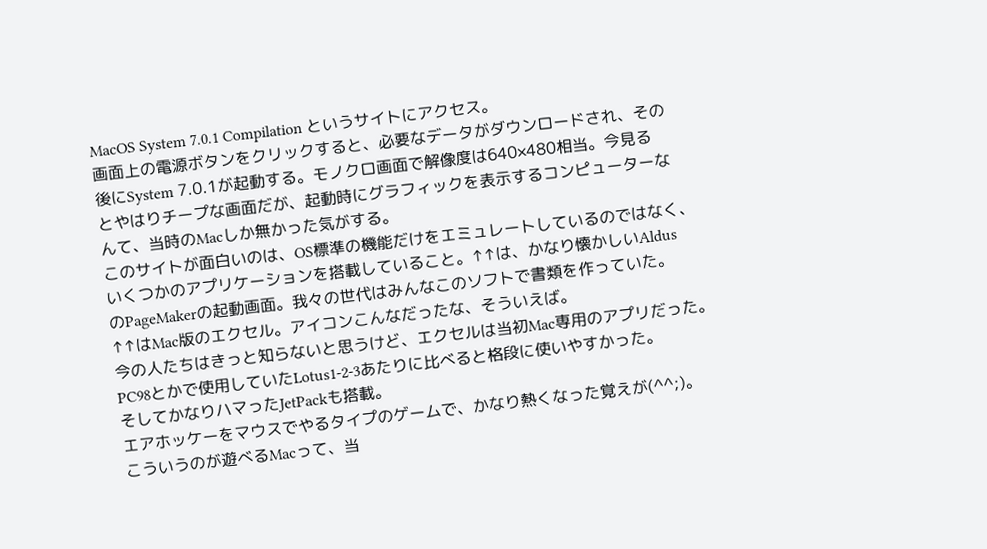MacOS System 7.0.1 Compilation というサイトにアクセス。
画面上の電源ボタンをクリックすると、必要なデータがダウンロードされ、その
後にSystem 7.0.1が起動する。モノクロ画面で解像度は640×480相当。今見る
とやはりチープな画面だが、起動時にグラフィックを表示するコンピューターな
んて、当時のMacしか無かった気がする。
このサイトが面白いのは、OS標準の機能だけをエミュレートしているのではなく、
いくつかのアプリケーションを搭載していること。↑↑は、かなり懐かしいAldus
のPageMakerの起動画面。我々の世代はみんなこのソフトで書類を作っていた。
↑↑はMac版のエクセル。アイコンこんなだったな、そういえば。
今の人たちはきっと知らないと思うけど、エクセルは当初Mac専用のアプリだった。
PC98とかで使用していたLotus1-2-3あたりに比べると格段に使いやすかった。
そしてかなりハマったJetPackも搭載。
エアホッケーをマウスでやるタイプのゲームで、かなり熱くなった覚えが(^^;)。
こういうのが遊べるMacって、当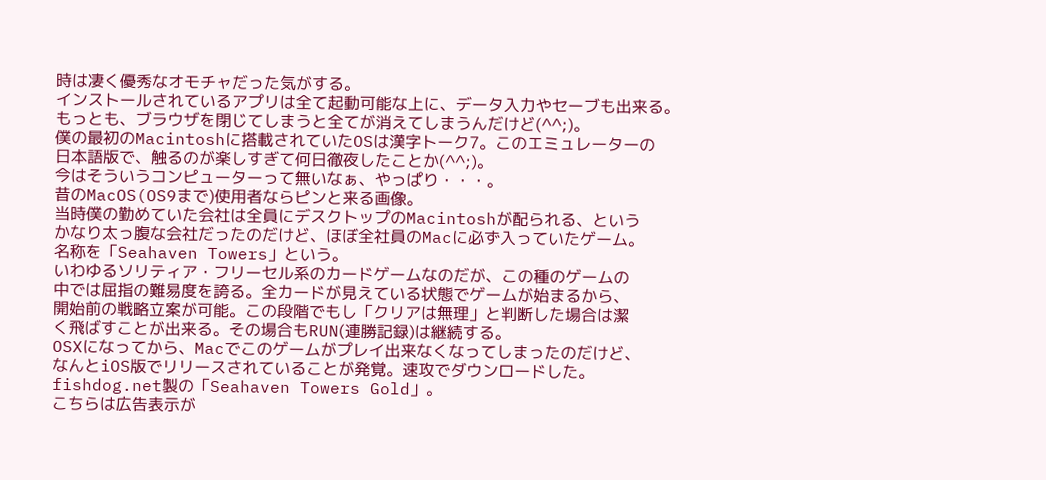時は凄く優秀なオモチャだった気がする。
インストールされているアプリは全て起動可能な上に、データ入力やセーブも出来る。
もっとも、ブラウザを閉じてしまうと全てが消えてしまうんだけど(^^;)。
僕の最初のMacintoshに搭載されていたOSは漢字トーク7。このエミュレーターの
日本語版で、触るのが楽しすぎて何日徹夜したことか(^^;)。
今はそういうコンピューターって無いなぁ、やっぱり・・・。
昔のMacOS(OS9まで)使用者ならピンと来る画像。
当時僕の勤めていた会社は全員にデスクトップのMacintoshが配られる、という
かなり太っ腹な会社だったのだけど、ほぼ全社員のMacに必ず入っていたゲーム。
名称を「Seahaven Towers」という。
いわゆるソリティア・フリーセル系のカードゲームなのだが、この種のゲームの
中では屈指の難易度を誇る。全カードが見えている状態でゲームが始まるから、
開始前の戦略立案が可能。この段階でもし「クリアは無理」と判断した場合は潔
く飛ばすことが出来る。その場合もRUN(連勝記録)は継続する。
OSXになってから、Macでこのゲームがプレイ出来なくなってしまったのだけど、
なんとiOS版でリリースされていることが発覚。速攻でダウンロードした。
fishdog.net製の「Seahaven Towers Gold」。
こちらは広告表示が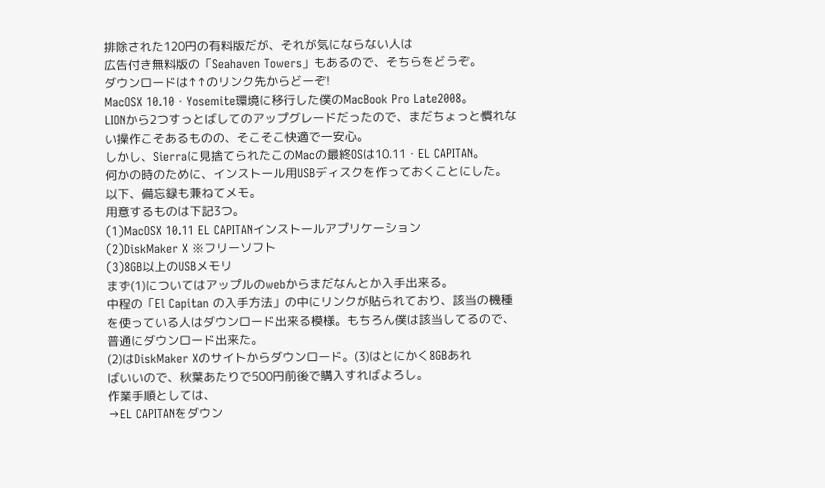排除された120円の有料版だが、それが気にならない人は
広告付き無料版の「Seahaven Towers」もあるので、そちらをどうぞ。
ダウンロードは↑↑のリンク先からどーぞ!
MacOSX 10.10・Yosemite環境に移行した僕のMacBook Pro Late2008。
LIONから2つすっとばしてのアップグレードだったので、まだちょっと慣れな
い操作こそあるものの、そこそこ快適で一安心。
しかし、Sierraに見捨てられたこのMacの最終OSは10.11・EL CAPITAN。
何かの時のために、インストール用USBディスクを作っておくことにした。
以下、備忘録も兼ねてメモ。
用意するものは下記3つ。
(1)MacOSX 10.11 EL CAPITANインストールアプリケーション
(2)DiskMaker X ※フリーソフト
(3)8GB以上のUSBメモリ
まず(1)についてはアップルのwebからまだなんとか入手出来る。
中程の「El Capitan の入手方法」の中にリンクが貼られており、該当の機種
を使っている人はダウンロード出来る模様。もちろん僕は該当してるので、
普通にダウンロード出来た。
(2)はDiskMaker Xのサイトからダウンロード。(3)はとにかく8GBあれ
ばいいので、秋葉あたりで500円前後で購入すればよろし。
作業手順としては、
→EL CAPITANをダウン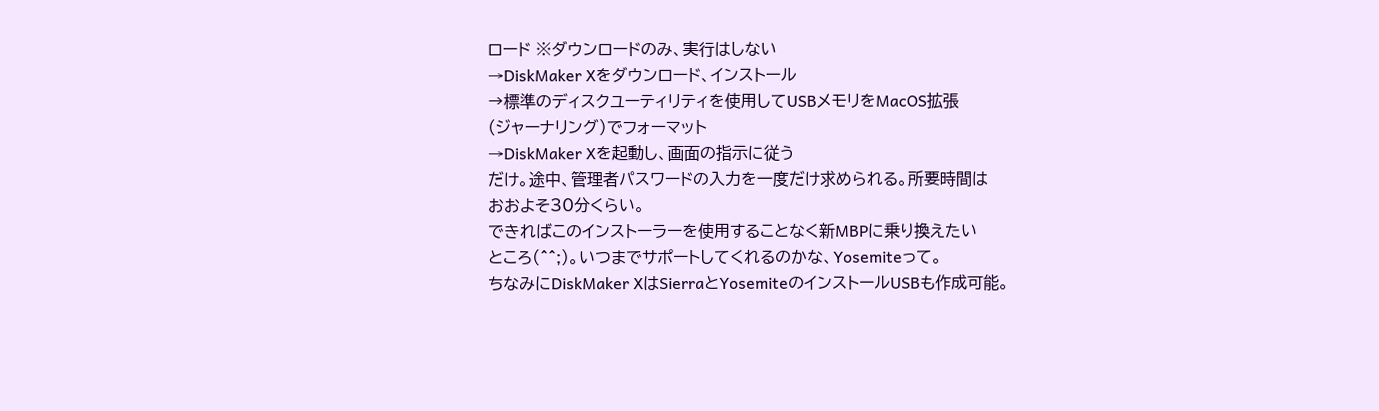ロード ※ダウンロードのみ、実行はしない
→DiskMaker Xをダウンロード、インストール
→標準のディスクユーティリティを使用してUSBメモリをMacOS拡張
(ジャーナリング)でフォーマット
→DiskMaker Xを起動し、画面の指示に従う
だけ。途中、管理者パスワードの入力を一度だけ求められる。所要時間は
おおよそ30分くらい。
できればこのインストーラーを使用することなく新MBPに乗り換えたい
ところ(^^;)。いつまでサポートしてくれるのかな、Yosemiteって。
ちなみにDiskMaker XはSierraとYosemiteのインストールUSBも作成可能。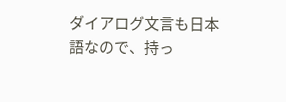ダイアログ文言も日本語なので、持っ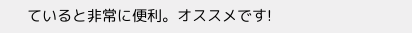ていると非常に便利。オススメです!